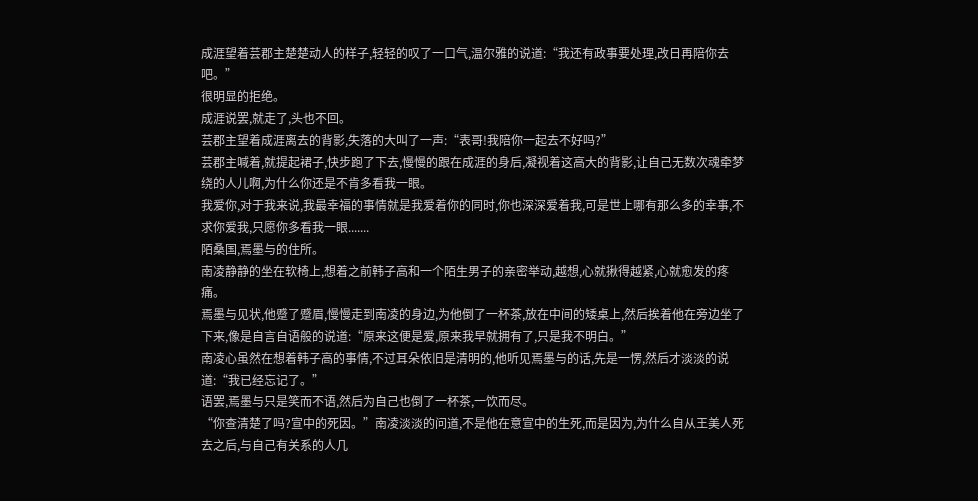成涯望着芸郡主楚楚动人的样子,轻轻的叹了一口气,温尔雅的说道:“我还有政事要处理,改日再陪你去吧。”
很明显的拒绝。
成涯说罢,就走了,头也不回。
芸郡主望着成涯离去的背影,失落的大叫了一声:“表哥!我陪你一起去不好吗?”
芸郡主喊着,就提起裙子,快步跑了下去,慢慢的跟在成涯的身后,凝视着这高大的背影,让自己无数次魂牵梦绕的人儿啊,为什么你还是不肯多看我一眼。
我爱你,对于我来说,我最幸福的事情就是我爱着你的同时,你也深深爱着我,可是世上哪有那么多的幸事,不求你爱我,只愿你多看我一眼.......
陌桑国,焉墨与的住所。
南凌静静的坐在软椅上,想着之前韩子高和一个陌生男子的亲密举动,越想,心就揪得越紧,心就愈发的疼痛。
焉墨与见状,他蹙了蹙眉,慢慢走到南凌的身边,为他倒了一杯茶,放在中间的矮桌上,然后挨着他在旁边坐了下来,像是自言自语般的说道:“原来这便是爱,原来我早就拥有了,只是我不明白。”
南凌心虽然在想着韩子高的事情,不过耳朵依旧是清明的,他听见焉墨与的话,先是一愣,然后才淡淡的说道:“我已经忘记了。”
语罢,焉墨与只是笑而不语,然后为自己也倒了一杯茶,一饮而尽。
“你查清楚了吗?宣中的死因。”南凌淡淡的问道,不是他在意宣中的生死,而是因为,为什么自从王美人死去之后,与自己有关系的人几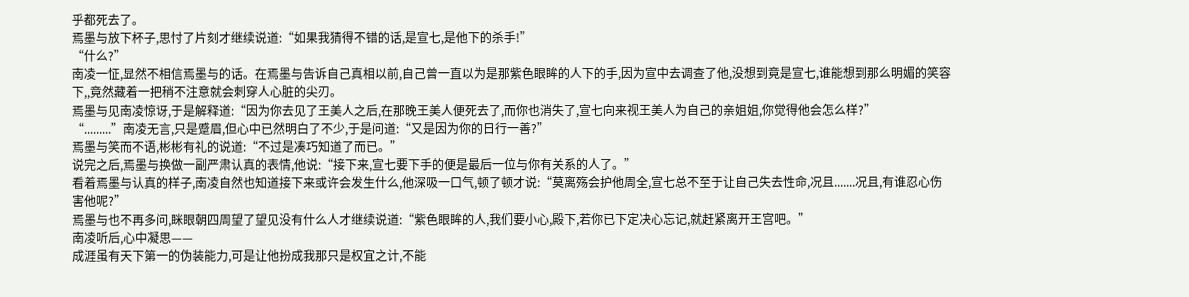乎都死去了。
焉墨与放下杯子,思忖了片刻才继续说道:“如果我猜得不错的话,是宣七,是他下的杀手!”
“什么?”
南凌一怔,显然不相信焉墨与的话。在焉墨与告诉自己真相以前,自己曾一直以为是那紫色眼眸的人下的手,因为宣中去调查了他,没想到竟是宣七,谁能想到那么明媚的笑容下,,竟然藏着一把稍不注意就会刺穿人心脏的尖刃。
焉墨与见南凌惊讶,于是解释道:“因为你去见了王美人之后,在那晚王美人便死去了,而你也消失了,宣七向来视王美人为自己的亲姐姐,你觉得他会怎么样?”
“.........”南凌无言,只是蹙眉,但心中已然明白了不少,于是问道:“又是因为你的日行一善?”
焉墨与笑而不语,彬彬有礼的说道:“不过是凑巧知道了而已。”
说完之后,焉墨与换做一副严肃认真的表情,他说:“接下来,宣七要下手的便是最后一位与你有关系的人了。”
看着焉墨与认真的样子,南凌自然也知道接下来或许会发生什么,他深吸一口气,顿了顿才说:“莫离殇会护他周全,宣七总不至于让自己失去性命,况且.......况且,有谁忍心伤害他呢?”
焉墨与也不再多问,眯眼朝四周望了望见没有什么人才继续说道:“紫色眼眸的人,我们要小心,殿下,若你已下定决心忘记,就赶紧离开王宫吧。”
南凌听后,心中凝思——
成涯虽有天下第一的伪装能力,可是让他扮成我那只是权宜之计,不能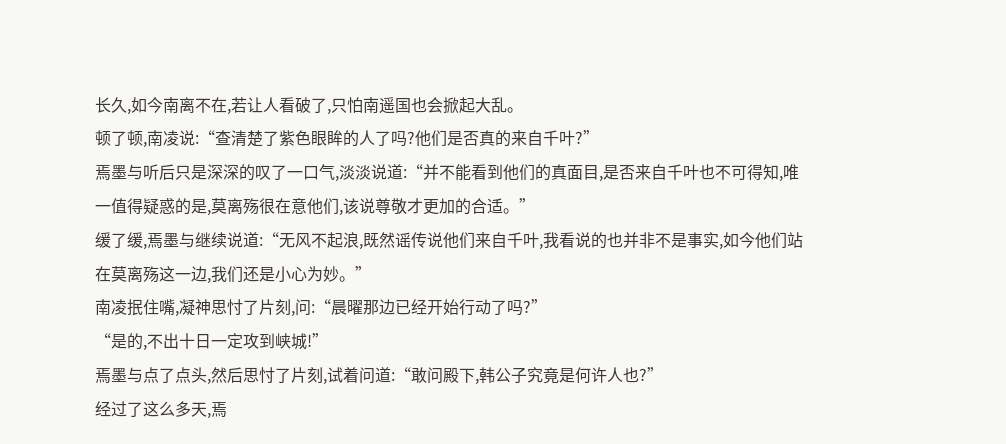长久,如今南离不在,若让人看破了,只怕南遥国也会掀起大乱。
顿了顿,南凌说:“查清楚了紫色眼眸的人了吗?他们是否真的来自千叶?”
焉墨与听后只是深深的叹了一口气,淡淡说道:“并不能看到他们的真面目,是否来自千叶也不可得知,唯一值得疑惑的是,莫离殇很在意他们,该说尊敬才更加的合适。”
缓了缓,焉墨与继续说道:“无风不起浪,既然谣传说他们来自千叶,我看说的也并非不是事实,如今他们站在莫离殇这一边,我们还是小心为妙。”
南凌抿住嘴,凝神思忖了片刻,问:“晨曜那边已经开始行动了吗?”
“是的,不出十日一定攻到峡城!”
焉墨与点了点头,然后思忖了片刻,试着问道:“敢问殿下,韩公子究竟是何许人也?”
经过了这么多天,焉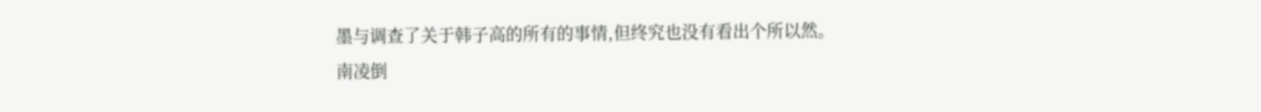墨与调查了关于韩子高的所有的事情,但终究也没有看出个所以然。
南凌倒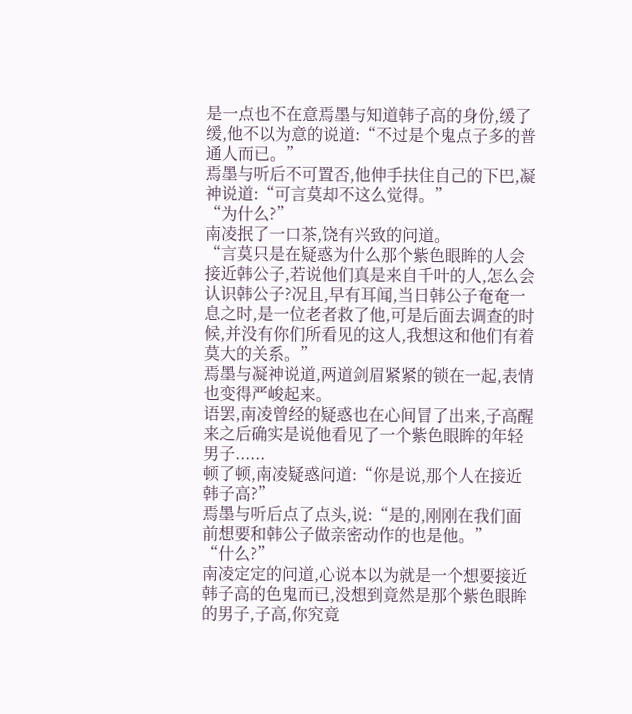是一点也不在意焉墨与知道韩子高的身份,缓了缓,他不以为意的说道:“不过是个鬼点子多的普通人而已。”
焉墨与听后不可置否,他伸手扶住自己的下巴,凝神说道:“可言莫却不这么觉得。”
“为什么?”
南凌抿了一口茶,饶有兴致的问道。
“言莫只是在疑惑为什么那个紫色眼眸的人会接近韩公子,若说他们真是来自千叶的人,怎么会认识韩公子?况且,早有耳闻,当日韩公子奄奄一息之时,是一位老者救了他,可是后面去调查的时候,并没有你们所看见的这人,我想这和他们有着莫大的关系。”
焉墨与凝神说道,两道剑眉紧紧的锁在一起,表情也变得严峻起来。
语罢,南凌曾经的疑惑也在心间冒了出来,子高醒来之后确实是说他看见了一个紫色眼眸的年轻男子......
顿了顿,南凌疑惑问道:“你是说,那个人在接近韩子高?”
焉墨与听后点了点头,说:“是的,刚刚在我们面前想要和韩公子做亲密动作的也是他。”
“什么?”
南凌定定的问道,心说本以为就是一个想要接近韩子高的色鬼而已,没想到竟然是那个紫色眼眸的男子,子高,你究竟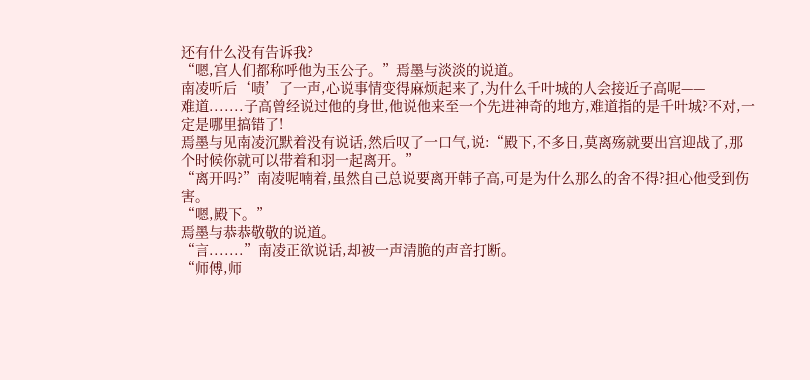还有什么没有告诉我?
“嗯,宫人们都称呼他为玉公子。”焉墨与淡淡的说道。
南凌听后‘啧’了一声,心说事情变得麻烦起来了,为什么千叶城的人会接近子高呢——
难道.......子高曾经说过他的身世,他说他来至一个先进神奇的地方,难道指的是千叶城?不对,一定是哪里搞错了!
焉墨与见南凌沉默着没有说话,然后叹了一口气,说:“殿下,不多日,莫离殇就要出宫迎战了,那个时候你就可以带着和羽一起离开。”
“离开吗?”南凌呢喃着,虽然自己总说要离开韩子高,可是为什么那么的舍不得?担心他受到伤害。
“嗯,殿下。”
焉墨与恭恭敬敬的说道。
“言.......”南凌正欲说话,却被一声清脆的声音打断。
“师傅,师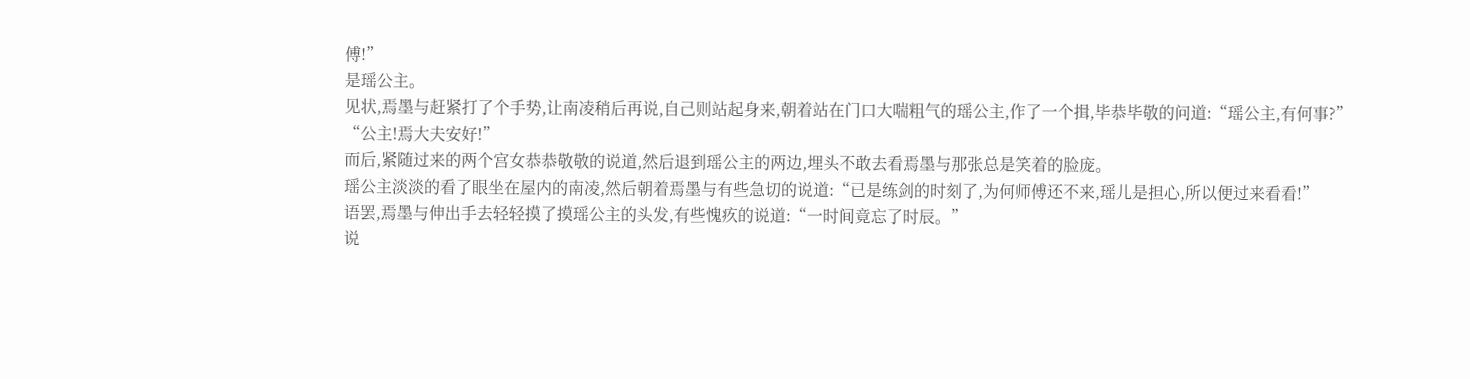傅!”
是瑶公主。
见状,焉墨与赶紧打了个手势,让南凌稍后再说,自己则站起身来,朝着站在门口大喘粗气的瑶公主,作了一个揖,毕恭毕敬的问道:“瑶公主,有何事?”
“公主!焉大夫安好!”
而后,紧随过来的两个宫女恭恭敬敬的说道,然后退到瑶公主的两边,埋头不敢去看焉墨与那张总是笑着的脸庞。
瑶公主淡淡的看了眼坐在屋内的南凌,然后朝着焉墨与有些急切的说道:“已是练剑的时刻了,为何师傅还不来,瑶儿是担心,所以便过来看看!”
语罢,焉墨与伸出手去轻轻摸了摸瑶公主的头发,有些愧疚的说道:“一时间竟忘了时辰。”
说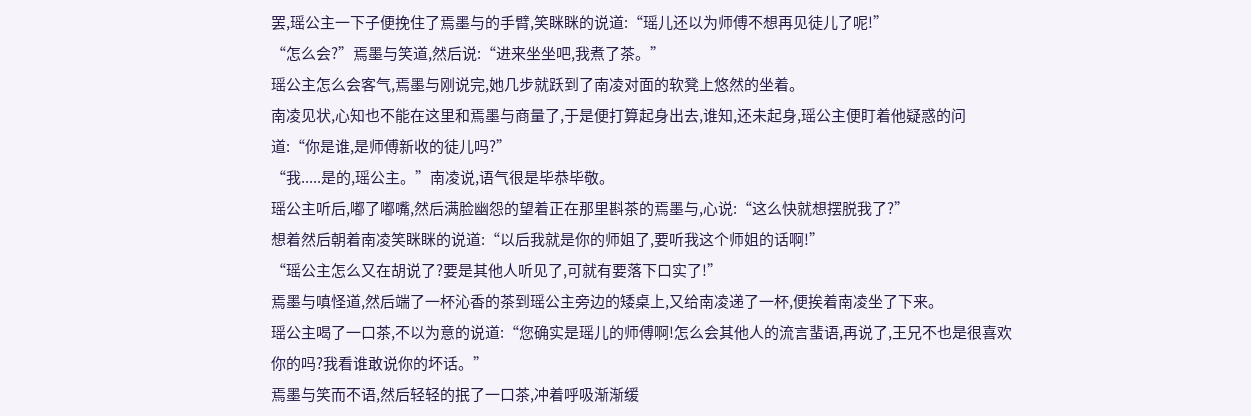罢,瑶公主一下子便挽住了焉墨与的手臂,笑眯眯的说道:“瑶儿还以为师傅不想再见徒儿了呢!”
“怎么会?”焉墨与笑道,然后说:“进来坐坐吧,我煮了茶。”
瑶公主怎么会客气,焉墨与刚说完,她几步就跃到了南凌对面的软凳上悠然的坐着。
南凌见状,心知也不能在这里和焉墨与商量了,于是便打算起身出去,谁知,还未起身,瑶公主便盯着他疑惑的问道:“你是谁,是师傅新收的徒儿吗?”
“我.....是的,瑶公主。”南凌说,语气很是毕恭毕敬。
瑶公主听后,嘟了嘟嘴,然后满脸幽怨的望着正在那里斟茶的焉墨与,心说:“这么快就想摆脱我了?”
想着然后朝着南凌笑眯眯的说道:“以后我就是你的师姐了,要听我这个师姐的话啊!”
“瑶公主怎么又在胡说了?要是其他人听见了,可就有要落下口实了!”
焉墨与嗔怪道,然后端了一杯沁香的茶到瑶公主旁边的矮桌上,又给南凌递了一杯,便挨着南凌坐了下来。
瑶公主喝了一口茶,不以为意的说道:“您确实是瑶儿的师傅啊!怎么会其他人的流言蜚语,再说了,王兄不也是很喜欢你的吗?我看谁敢说你的坏话。”
焉墨与笑而不语,然后轻轻的抿了一口茶,冲着呼吸渐渐缓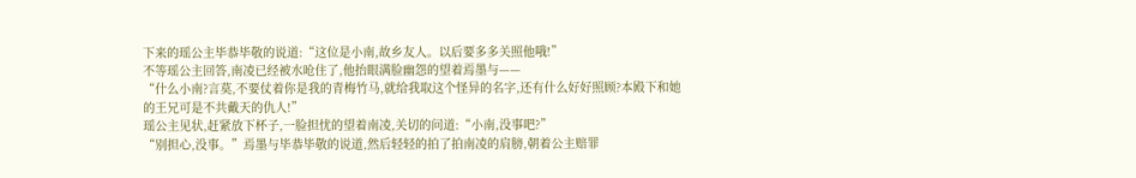下来的瑶公主毕恭毕敬的说道:“这位是小南,故乡友人。以后要多多关照他哦!”
不等瑶公主回答,南凌已经被水呛住了,他抬眼满脸幽怨的望着焉墨与——
“什么小南?言莫,不要仗着你是我的青梅竹马,就给我取这个怪异的名字,还有什么好好照顾?本殿下和她的王兄可是不共戴天的仇人!”
瑶公主见状,赶紧放下杯子,一脸担忧的望着南凌,关切的问道:“小南,没事吧?”
“别担心,没事。”焉墨与毕恭毕敬的说道,然后轻轻的拍了拍南凌的肩膀,朝着公主赔罪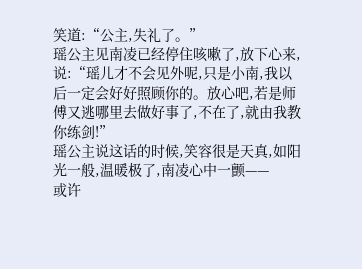笑道:“公主,失礼了。”
瑶公主见南凌已经停住咳嗽了,放下心来,说:“瑶儿才不会见外呢,只是小南,我以后一定会好好照顾你的。放心吧,若是师傅又逃哪里去做好事了,不在了,就由我教你练剑!”
瑶公主说这话的时候,笑容很是天真,如阳光一般,温暖极了,南凌心中一颤——
或许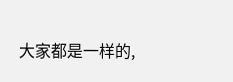大家都是一样的,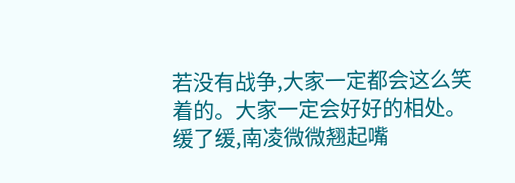若没有战争,大家一定都会这么笑着的。大家一定会好好的相处。
缓了缓,南凌微微翘起嘴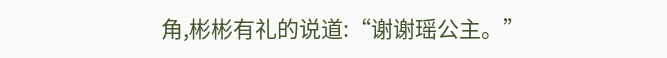角,彬彬有礼的说道:“谢谢瑶公主。”